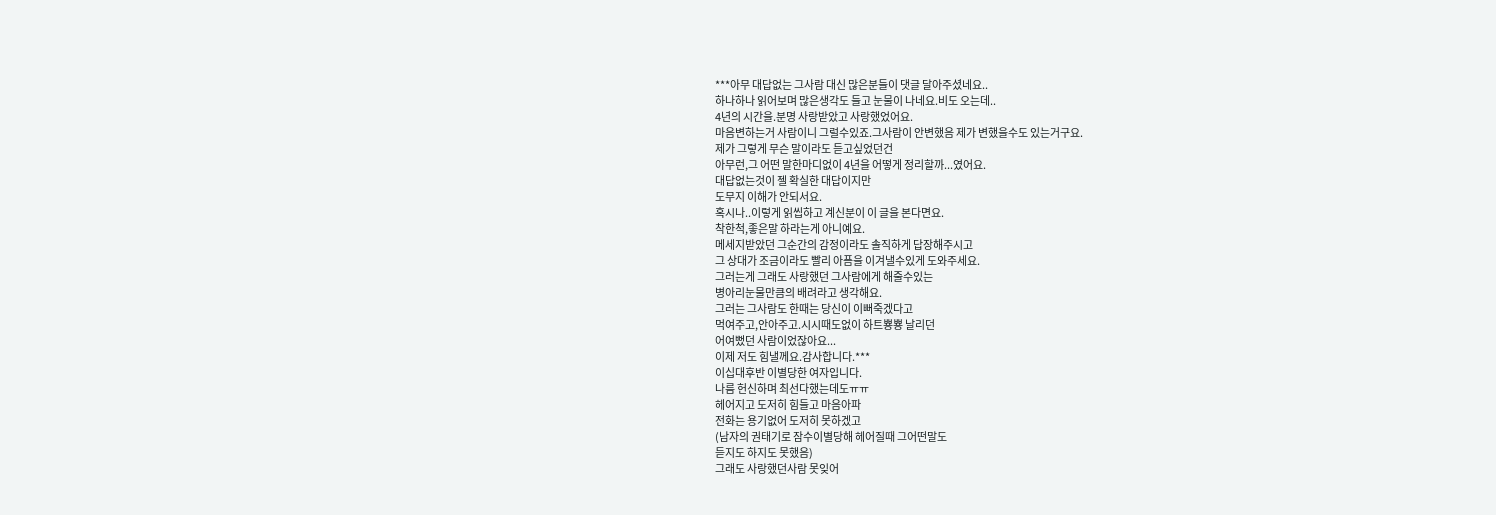***아무 대답없는 그사람 대신 많은분들이 댓글 달아주셨네요..
하나하나 읽어보며 많은생각도 들고 눈물이 나네요.비도 오는데..
4년의 시간을.분명 사랑받았고 사랑했었어요.
마음변하는거 사람이니 그럴수있죠.그사람이 안변했음 제가 변했을수도 있는거구요.
제가 그렇게 무슨 말이라도 듣고싶었던건
아무런,그 어떤 말한마디없이 4년을 어떻게 정리할까...였어요.
대답없는것이 젤 확실한 대답이지만
도무지 이해가 안되서요.
혹시나..이렇게 읽씹하고 계신분이 이 글을 본다면요.
착한척,좋은말 하라는게 아니예요.
메세지받았던 그순간의 감정이라도 솔직하게 답장해주시고
그 상대가 조금이라도 빨리 아픔을 이겨낼수있게 도와주세요.
그러는게 그래도 사랑했던 그사람에게 해줄수있는
병아리눈물만큼의 배려라고 생각해요.
그러는 그사람도 한때는 당신이 이뻐죽겠다고
먹여주고,안아주고.시시때도없이 하트뿅뿅 날리던
어여뻤던 사람이었잖아요...
이제 저도 힘낼께요.감사합니다.***
이십대후반 이별당한 여자입니다.
나름 헌신하며 최선다했는데도ㅠㅠ
헤어지고 도저히 힘들고 마음아파
전화는 용기없어 도저히 못하겠고
(남자의 권태기로 잠수이별당해 헤어질때 그어떤말도
듣지도 하지도 못했음)
그래도 사랑했던사람 못잊어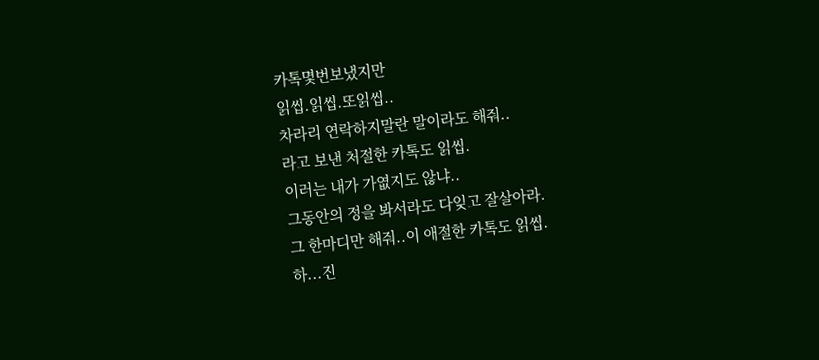카톡몇번보냈지만
읽씹.읽씹.또읽씹..
차라리 연락하지말란 말이라도 해줘..
라고 보낸 처절한 카톡도 읽씹.
이러는 내가 가엾지도 않냐..
그동안의 정을 봐서라도 다잊고 잘살아라.
그 한마디만 해줘..이 애절한 카톡도 읽씹.
하...진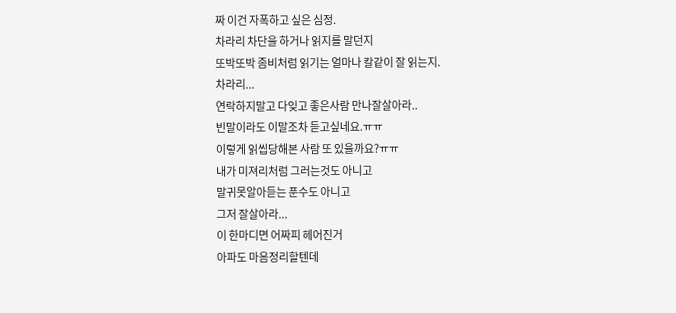짜 이건 자폭하고 싶은 심정.
차라리 차단을 하거나 읽지를 말던지
또박또박 좀비처럼 읽기는 얼마나 칼같이 잘 읽는지.
차라리...
연락하지말고 다잊고 좋은사람 만나잘살아라..
빈말이라도 이말조차 듣고싶네요.ㅠㅠ
이렇게 읽씹당해본 사람 또 있을까요?ㅠㅠ
내가 미져리처럼 그러는것도 아니고
말귀못알아듣는 푼수도 아니고
그저 잘살아라...
이 한마디면 어짜피 헤어진거
아파도 마음정리할텐데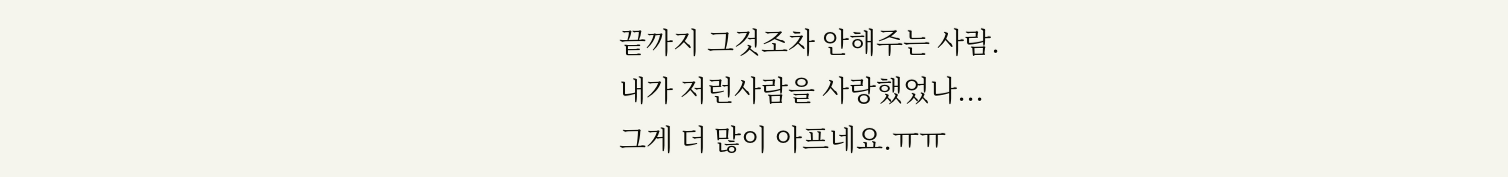끝까지 그것조차 안해주는 사람.
내가 저런사람을 사랑했었나...
그게 더 많이 아프네요.ㅠㅠ